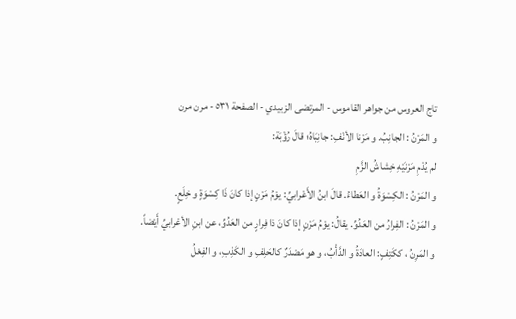تاج العروس من جواهر القاموس - المرتضى الزبيدي - الصفحة ٥٣١ - مرن مرن
و المَرْنُ : الجانِبُ. و مَرْنا الأنْفِ: جانِبَاهُ؛ قالَ رُؤْبَة:
لم يُدْمِ مَرْنَيْهِ خِشاشُ الزَّمِ
و المَرْنُ : الكِسْوَةُ و العَطاءُ. قالَ ابنُ الأَعْرابيِّ: يوْمُ مَرْنٍ إذا كانَ ذَا كِسْوَةٍ و خِلَعٍ.
و المَرْنُ : الفِرارُ من العَدُوِّ. يقالُ: يوْمُ مَرْنٍ إذا كانَ ذا فِرارٍ من العَدُوِّ، عن ابنِ الأعْرابيِّ أَيْضاً.
و المَرِنُ ، ككَتِفٍ: العادَةُ و الدَّأْبُ، و هو مَصْدَرٌ كالحَلِفِ و الكَذِبِ، و الفِعْلُ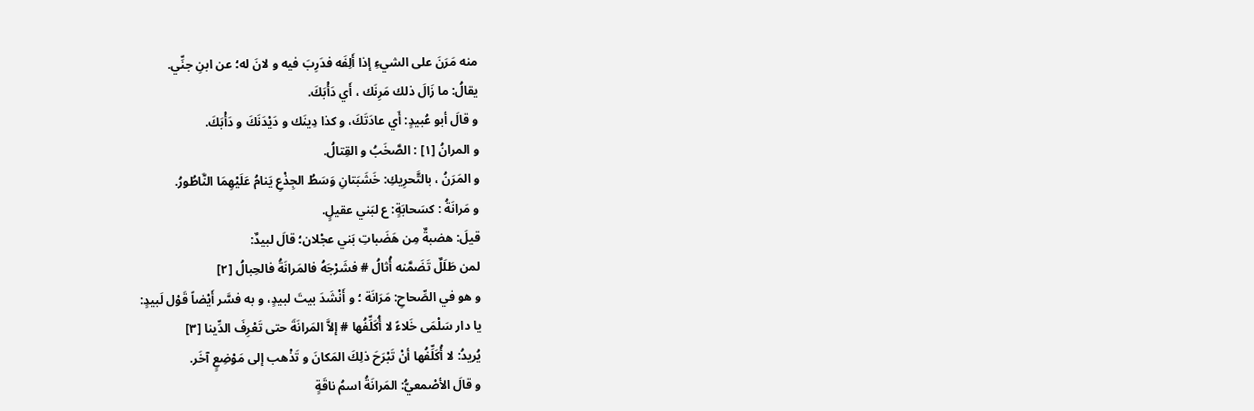منه مَرَنَ على الشيءِ إذا أَلِفَه فدَرِبَ فيه و لانَ له؛ عن ابنِ جنِّي.
يقالُ: ما زَالَ ذلك مَرِنَك ، أَي دَأْبَكَ.
و قالَ أبو عُبيدٍ: أَي عادَتَكَ، و كذا دِينَك و دَيْدَنَكَ و دَأْبَكَ.
و المرانُ [١] : الصَّخَبُ و القِتالُ.
و المَرَنُ ، بالتَّحرِيكِ: خَشَبَتانِ وَسَطُ الجِذْعِ يَنامُ عَلَيْهِمَا النَّاطُورُ.
و مَرانَةُ : كسَحابَةٍ: ع لبَني عقيلٍ.
قيلَ: هضبةٌ مِن هَضَباتِ بَني عجْلان؛ قالَ لبيدٌ:
لمن طَلَلٌ تَضَمَّنه أُثالُ # فشَرْجَهُ فالمَرانَةُ فالحِبالُ [٢]
و هو في الصِّحاحِ: مَرَانَة ؛ و أَنْشَدَ بيتَ لبيدٍ، و به فسَّر أَيْضاً قَوْل لَبيدٍ:
يا دار سَلْمَى خَلاءً لا أُكَلِّفُها # إلاَّ المَرانَةَ حتى تَعْرِفَ الدِّينا [٣]
يُريدُ: لا أُكَلِّفُها أنْ تَبْرَحَ ذلِكَ المَكانَ و تَذْهب إلى مَوْضِعٍ آخَر.
و قالَ الأصْمعيُّ: المَرانَةُ اسمُ ناقَةٍ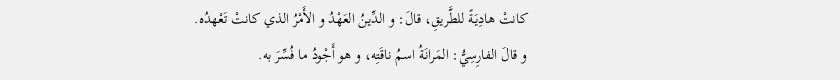كانتْ هادِيَةً للطَّريقِ، قالَ: و الدِّينُ العَهْدُ و الأَمْرُ الذي كانتْ تَعْهدُه.
و قالَ الفارِسِيُّ: المَرانَةُ اسمُ ناقَتِه، و هو أَجْودُ ما فُسِّرَ به.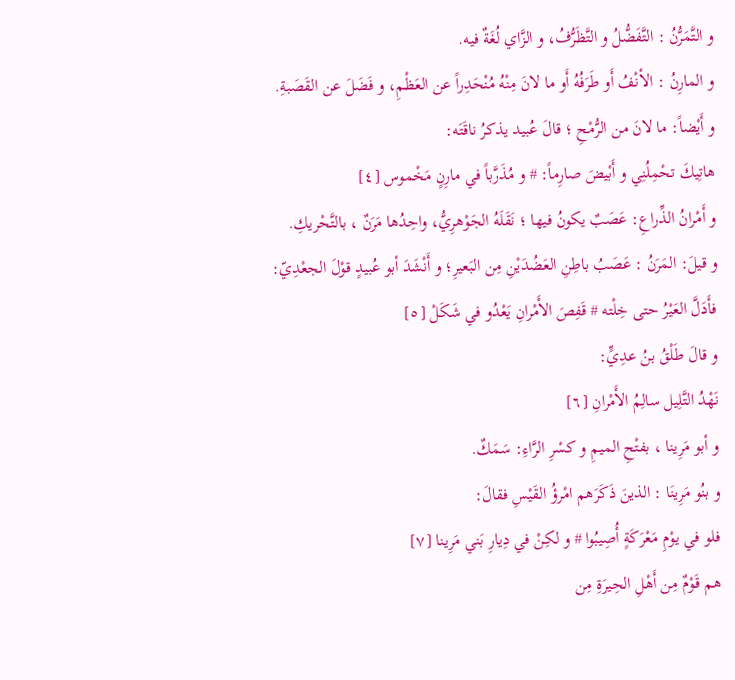و التَّمَرُّنُ : التَّفَضُّلُ و التَّظَرُّفُ، و الزَّاي لُغَةٌ فيه.
و المارِنُ : الأنْفُ أَو طَرَفُهُ أَو ما لانَ مِنْهُ مُنْحَدِراً عن العَظْمِ، و فَضَلَ عن القَصَبةِ.
و أَيْضاً: ما لانَ من الرُّمْحِ ؛ قالَ عُبيد يذكرُ ناقَتَه:
هاتِيكَ تحْمِلُنِي و أَبْيضَ صارِماً: # و مُذَرَّباً في مارِنٍ مَخْموس [٤]
و أَمْرانُ الذِّراعِ: عَصَبٌ يكونُ فيها ؛ نَقَلَهُ الجَوْهرِيُّ، واحِدُها مَرَنٌ ، بالتَّحْريكِ.
و قيلَ: المَرَنُ : عَصَبُ باطِنِ العَضُدَيْنِ مِن البَعيرِ؛ و أَنْشَدَ أبو عُبيدٍ قوْلَ الجعْدِيّ:
فأَدَلَّ العَيْرُ حتى خِلْته # قَفِصَ الأَمْرانِ يَعْدُو في شَكَلْ [٥]
و قالَ طَلْقُ بنُ عدِيٍّ:
نَهْدُ التَّلِيل سالِمُ الأَمْرانِ [٦]
و أبو مَرِينا ، بفتْحِ الميمِ و كسْرِ الرَّاءِ: سَمَكٌ.
و بنُو مَرِينَا : الذينَ ذَكَرَهم امْرؤُ القَيْسِ فقالَ:
فلو في يوْمِ مَعْرَكَةٍ أُصِيبُوا # و لكِنْ في دِيارِ بَني مَرِينا [٧]
هم قَوْمٌ مِن أَهْلِ الحِيرَةِ مِن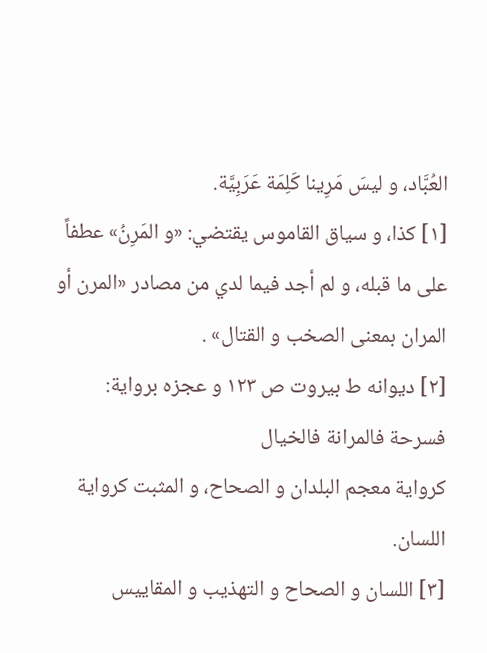العُبَّاد، و ليسَ مَرِينا كَلِمَة عَرَبِيَّة.
[١] كذا، و سياق القاموس يقتضي: «و المَرِنُ» عطفاً على ما قبله، و لم أجد فيما لدي من مصادر «المرن أو المران بمعنى الصخب و القتال» .
[٢] ديوانه ط بيروت ص ١٢٣ و عجزه برواية:
فسرحة فالمرانة فالخيال
كرواية معجم البلدان و الصحاح، و المثبت كرواية اللسان.
[٣] اللسان و الصحاح و التهذيب و المقاييس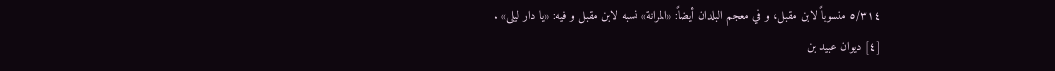٥/٣١٤ منسوباً لابن مقبل، و في معجم البلدان أيضاً: «المرانة» نسبه لابن مقبل و فيه: «يا دار ليلى» .
[٤] ديوان عبيد بن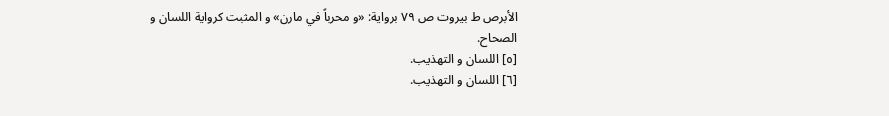الأبرص ط بيروت ص ٧٩ برواية: «و محرباً في مارن» و المثبت كرواية اللسان و الصحاح.
[٥] اللسان و التهذيب.
[٦] اللسان و التهذيب.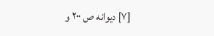[٧] ديوانه ص ٢٠٠ و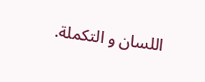اللسان و التكملة.